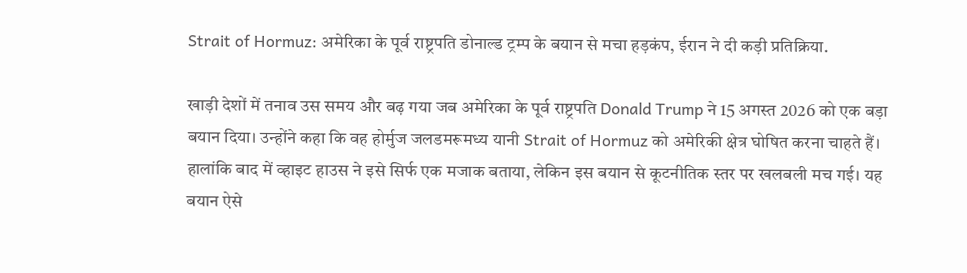Strait of Hormuz: अमेरिका के पूर्व राष्ट्रपति डोनाल्ड ट्रम्प के बयान से मचा हड़कंप, ईरान ने दी कड़ी प्रतिक्रिया.

खाड़ी देशों में तनाव उस समय और बढ़ गया जब अमेरिका के पूर्व राष्ट्रपति Donald Trump ने 15 अगस्त 2026 को एक बड़ा बयान दिया। उन्होंने कहा कि वह होर्मुज जलडमरूमध्य यानी Strait of Hormuz को अमेरिकी क्षेत्र घोषित करना चाहते हैं। हालांकि बाद में व्हाइट हाउस ने इसे सिर्फ एक मजाक बताया, लेकिन इस बयान से कूटनीतिक स्तर पर खलबली मच गई। यह बयान ऐसे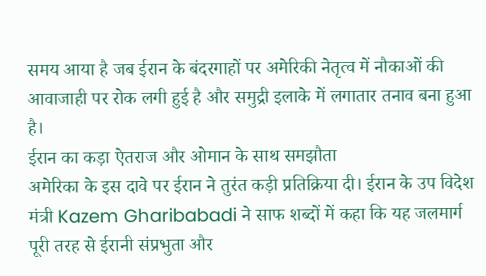समय आया है जब ईरान के बंदरगाहों पर अमेरिकी नेतृत्व में नौकाओं की आवाजाही पर रोक लगी हुई है और समुद्री इलाके में लगातार तनाव बना हुआ है।
ईरान का कड़ा ऐतराज और ओमान के साथ समझौता
अमेरिका के इस दावे पर ईरान ने तुरंत कड़ी प्रतिक्रिया दी। ईरान के उप विदेश मंत्री Kazem Gharibabadi ने साफ शब्दों में कहा कि यह जलमार्ग पूरी तरह से ईरानी संप्रभुता और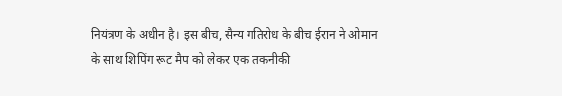नियंत्रण के अधीन है। इस बीच, सैन्य गतिरोध के बीच ईरान ने ओमान के साथ शिपिंग रूट मैप को लेकर एक तकनीकी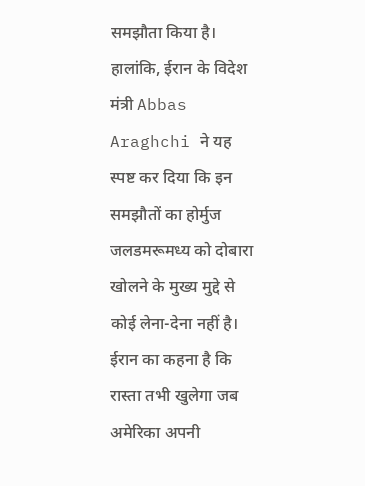समझौता किया है। हालांकि, ईरान के विदेश मंत्री Abbas Araghchi ने यह स्पष्ट कर दिया कि इन समझौतों का होर्मुज जलडमरूमध्य को दोबारा खोलने के मुख्य मुद्दे से कोई लेना-देना नहीं है। ईरान का कहना है कि रास्ता तभी खुलेगा जब अमेरिका अपनी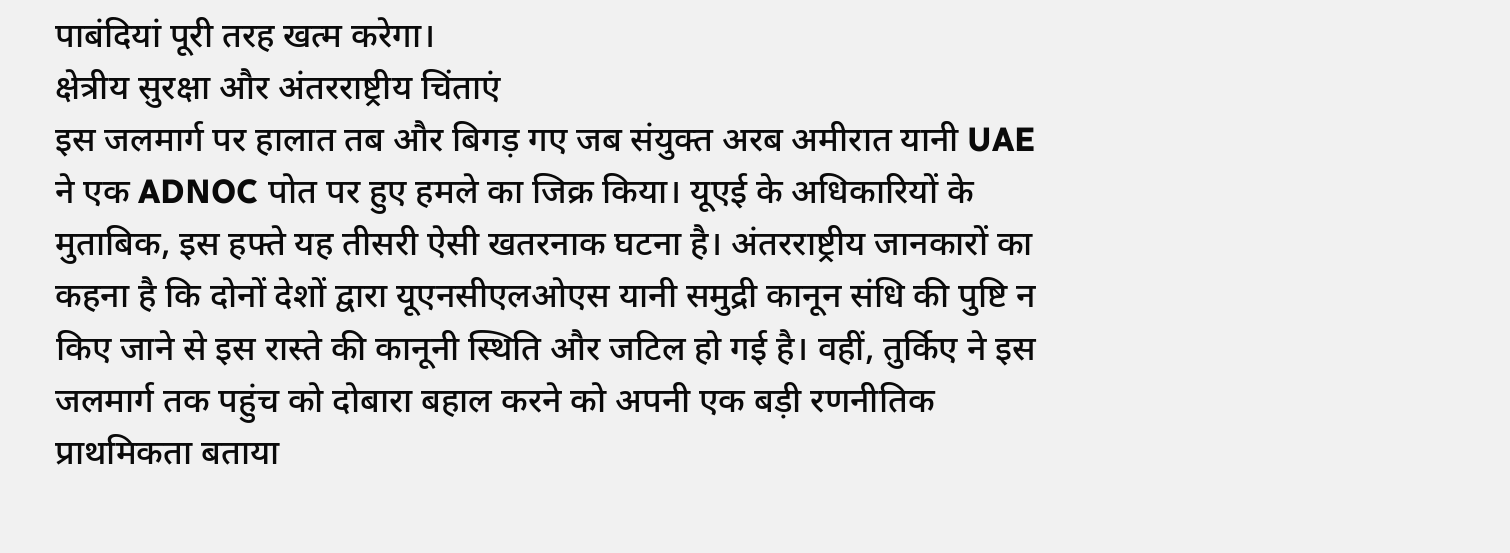पाबंदियां पूरी तरह खत्म करेगा।
क्षेत्रीय सुरक्षा और अंतरराष्ट्रीय चिंताएं
इस जलमार्ग पर हालात तब और बिगड़ गए जब संयुक्त अरब अमीरात यानी UAE ने एक ADNOC पोत पर हुए हमले का जिक्र किया। यूएई के अधिकारियों के मुताबिक, इस हफ्ते यह तीसरी ऐसी खतरनाक घटना है। अंतरराष्ट्रीय जानकारों का कहना है कि दोनों देशों द्वारा यूएनसीएलओएस यानी समुद्री कानून संधि की पुष्टि न किए जाने से इस रास्ते की कानूनी स्थिति और जटिल हो गई है। वहीं, तुर्किए ने इस जलमार्ग तक पहुंच को दोबारा बहाल करने को अपनी एक बड़ी रणनीतिक प्राथमिकता बताया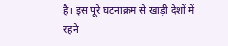है। इस पूरे घटनाक्रम से खाड़ी देशों में रहने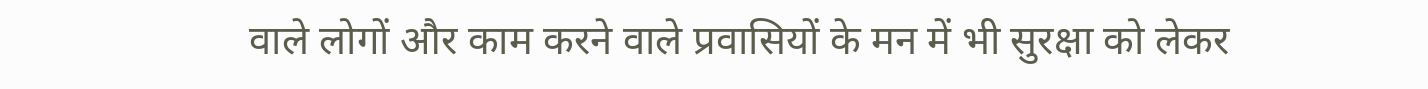वाले लोगों और काम करने वाले प्रवासियों के मन में भी सुरक्षा को लेकर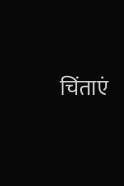चिंताएं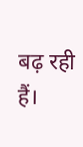बढ़ रही हैं।